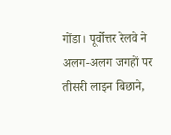गोंडा। पूर्वोत्तर रेलवे ने अलग-अलग जगहों पर तीसरी लाइन बिछाने,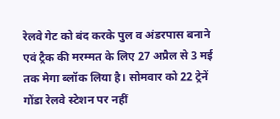रेलवे गेट को बंद करके पुल व अंडरपास बनाने एवं ट्रैक की मरम्मत के लिए 27 अप्रैल से 3 मई तक मेगा ब्लॉक लिया है। सोमवार को 22 ट्रेनें गोंडा रेलवे स्टेशन पर नहीं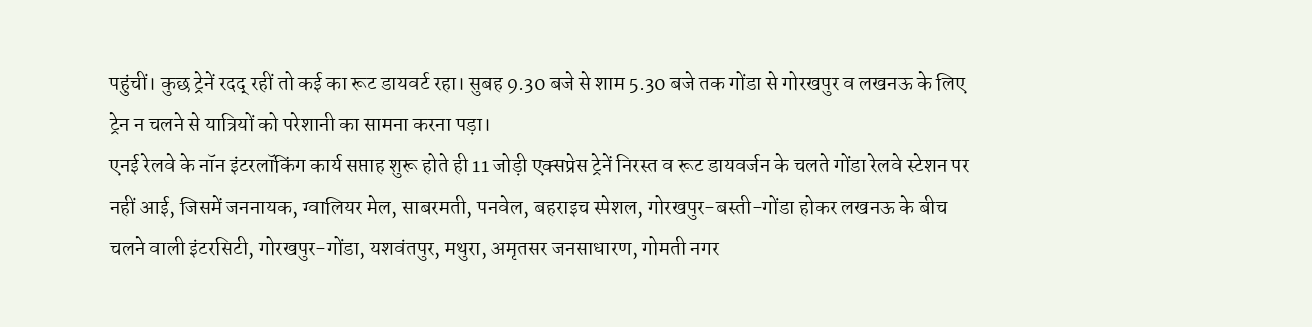पहुंचीं। कुछ ट्रेनें रदद् रहीं तो कई का रूट डायवर्ट रहा। सुबह 9.30 बजे से शाम 5.30 बजे तक गोंडा से गोरखपुर व लखनऊ के लिए ट्रेन न चलने से यात्रियों को परेशानी का सामना करना पड़ा।
एनई रेलवे के नॉन इंटरलॉकिंग कार्य सप्ताह शुरू होते ही 11 जोड़ी एक्सप्रेस ट्रेनें निरस्त व रूट डायवर्जन के चलते गोंडा रेलवे स्टेशन पर नहीं आई, जिसमें जननायक, ग्वालियर मेल, साबरमती, पनवेल, बहराइच स्पेशल, गोरखपुर-बस्ती-गोंडा होकर लखनऊ के बीच चलने वाली इंटरसिटी, गोरखपुर-गोंडा, यशवंतपुर, मथुरा, अमृतसर जनसाधारण, गोमती नगर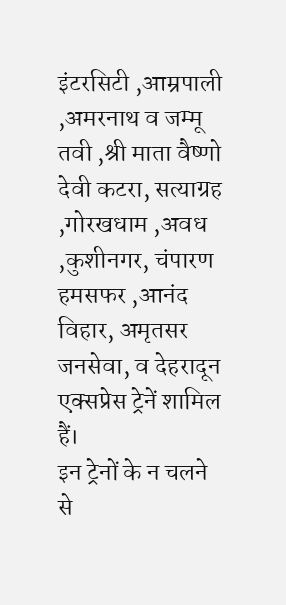इंटरसिटी ,आम्रपाली ,अमरनाथ व जम्मू तवी ,श्री माता वैष्णो देवी कटरा, सत्याग्रह ,गोरखधाम ,अवध ,कुशीनगर, चंपारण हमसफर ,आनंद विहार, अमृतसर जनसेवा, व देहरादून एक्सप्रेस ट्रेनें शामिल हैं।
इन ट्रेनों के न चलने से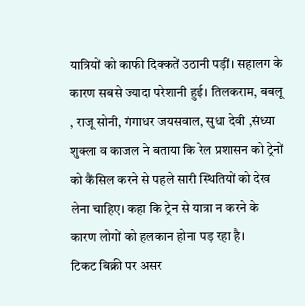यात्रियों को काफी दिक्कतें उठानी पड़ीं। सहालग के कारण सबसे ज्यादा परेशानी हुई। तिलकराम, बबलू , राजू सोनी, गंगाधर जयसवाल, सुधा देवी ,संध्या शुक्ला व काजल ने बताया कि रेल प्रशासन को ट्रेनों को कैंसिल करने से पहले सारी स्थितियों को देख लेना चाहिए। कहा कि ट्रेन से यात्रा न करने के कारण लोगों को हलकान होना पड़ रहा है।
टिकट बिक्री पर असर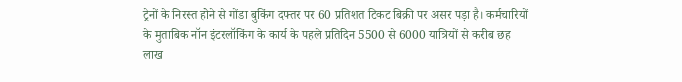ट्रेनों के निरस्त होने से गोंडा बुकिंग दफ्तर पर 60 प्रतिशत टिकट बिक्री पर असर पड़ा है। कर्मचारियों के मुताबिक नॉन इंटरलॉकिंग के कार्य के पहले प्रतिदिन 5500 से 6000 यात्रियों से करीब छह लाख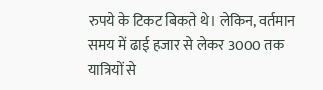रुपये के टिकट बिकते थे। लेकिन, वर्तमान समय में ढाई हजार से लेकर 3000 तक यात्रियों से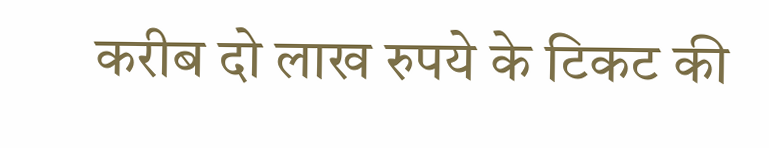करीब दो लाख रुपये के टिकट की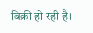बिक्री हो रही है।